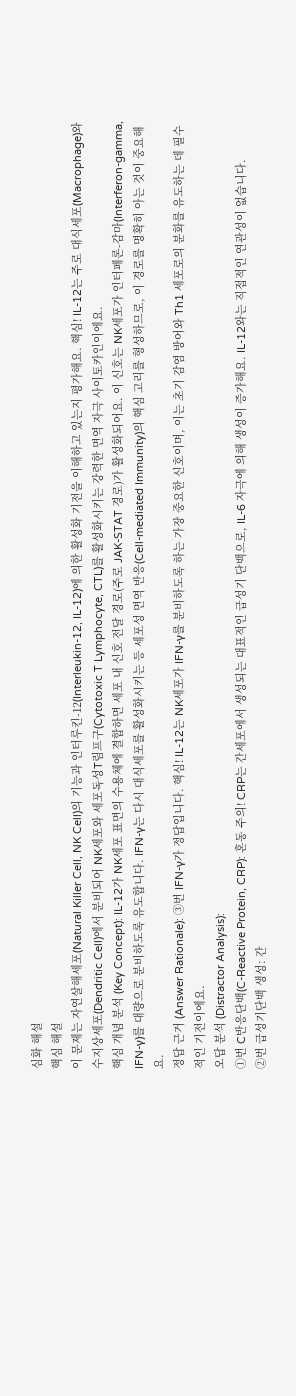심화 해설
핵심 해설
이 문제는 자연살해세포(Natural Killer Cell, NK Cell)의 기능과 인터루킨-12(Interleukin-12, IL-12)에 의한 활성화 기전을 이해하고 있는지 평가해요. 핵심! IL-12는 주로 대식세포(Macrophage)와 수지상세포(Dendritic Cell)에서 분비되어 NK세포와 세포독성T림프구(Cytotoxic T Lymphocyte, CTL)를 활성화시키는 강력한 면역 자극 사이토카인이에요.
핵심 개념 분석 (Key Concept): IL-12가 NK세포 표면의 수용체에 결합하면 세포 내 신호 전달 경로(주로 JAK-STAT 경로)가 활성화되어요. 이 신호는 NK세포가 인터페론-감마(Interferon-gamma, IFN-γ)를 대량으로 분비하도록 유도합니다. IFN-γ는 다시 대식세포를 활성화시키는 등 세포성 면역 반응(Cell-mediated Immunity)의 핵심 고리를 형성하므로, 이 경로를 명확히 아는 것이 중요해요.
정답 근거 (Answer Rationale): ③번 IFN-γ가 정답입니다. 핵심! IL-12는 NK세포가 IFN-γ를 분비하도록 하는 가장 중요한 신호이며, 이는 초기 감염 방어와 Th1 세포로의 분화를 유도하는 데 필수적인 기전이에요.
오답 분석 (Distractor Analysis):
①번 C반응단백(C-Reactive Protein, CRP): 혼동 주의! CRP는 간세포에서 생성되는 대표적인 급성기 단백으로, IL-6 자극에 의해 생성이 증가해요. IL-12와는 직접적인 연관성이 없습니다.
②번 급성기단백 생성: 간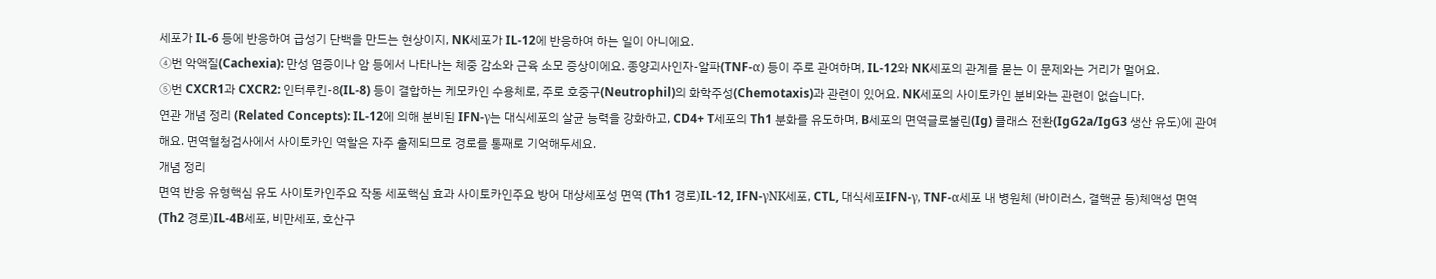세포가 IL-6 등에 반응하여 급성기 단백을 만드는 현상이지, NK세포가 IL-12에 반응하여 하는 일이 아니에요.
④번 악액질(Cachexia): 만성 염증이나 암 등에서 나타나는 체중 감소와 근육 소모 증상이에요. 종양괴사인자-알파(TNF-α) 등이 주로 관여하며, IL-12와 NK세포의 관계를 묻는 이 문제와는 거리가 멀어요.
⑤번 CXCR1과 CXCR2: 인터루킨-8(IL-8) 등이 결합하는 케모카인 수용체로, 주로 호중구(Neutrophil)의 화학주성(Chemotaxis)과 관련이 있어요. NK세포의 사이토카인 분비와는 관련이 없습니다.
연관 개념 정리 (Related Concepts): IL-12에 의해 분비된 IFN-γ는 대식세포의 살균 능력을 강화하고, CD4+ T세포의 Th1 분화를 유도하며, B세포의 면역글로불린(Ig) 클래스 전환(IgG2a/IgG3 생산 유도)에 관여해요. 면역혈청검사에서 사이토카인 역할은 자주 출제되므로 경로를 통째로 기억해두세요.
개념 정리
면역 반응 유형핵심 유도 사이토카인주요 작동 세포핵심 효과 사이토카인주요 방어 대상세포성 면역 (Th1 경로)IL-12, IFN-γNK세포, CTL, 대식세포IFN-γ, TNF-α세포 내 병원체 (바이러스, 결핵균 등)체액성 면역 (Th2 경로)IL-4B세포, 비만세포, 호산구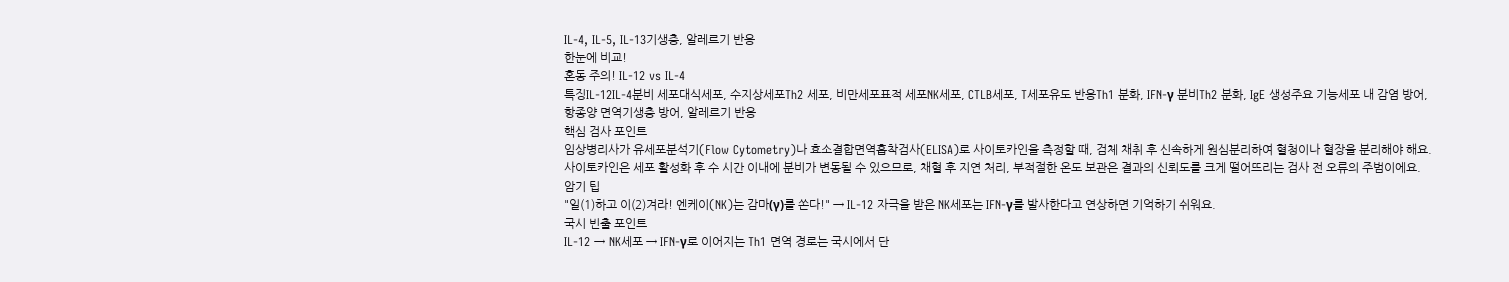IL-4, IL-5, IL-13기생충, 알레르기 반응
한눈에 비교!
혼동 주의! IL-12 vs IL-4
특징IL-12IL-4분비 세포대식세포, 수지상세포Th2 세포, 비만세포표적 세포NK세포, CTLB세포, T세포유도 반응Th1 분화, IFN-γ 분비Th2 분화, IgE 생성주요 기능세포 내 감염 방어, 항종양 면역기생충 방어, 알레르기 반응
핵심 검사 포인트
임상병리사가 유세포분석기(Flow Cytometry)나 효소결합면역흡착검사(ELISA)로 사이토카인을 측정할 때, 검체 채취 후 신속하게 원심분리하여 혈청이나 혈장을 분리해야 해요. 사이토카인은 세포 활성화 후 수 시간 이내에 분비가 변동될 수 있으므로, 채혈 후 지연 처리, 부적절한 온도 보관은 결과의 신뢰도를 크게 떨어뜨리는 검사 전 오류의 주범이에요.
암기 팁
"일(1)하고 이(2)겨라! 엔케이(NK)는 감마(γ)를 쏜다!" → IL-12 자극을 받은 NK세포는 IFN-γ를 발사한다고 연상하면 기억하기 쉬워요.
국시 빈출 포인트
IL-12 → NK세포 → IFN-γ로 이어지는 Th1 면역 경로는 국시에서 단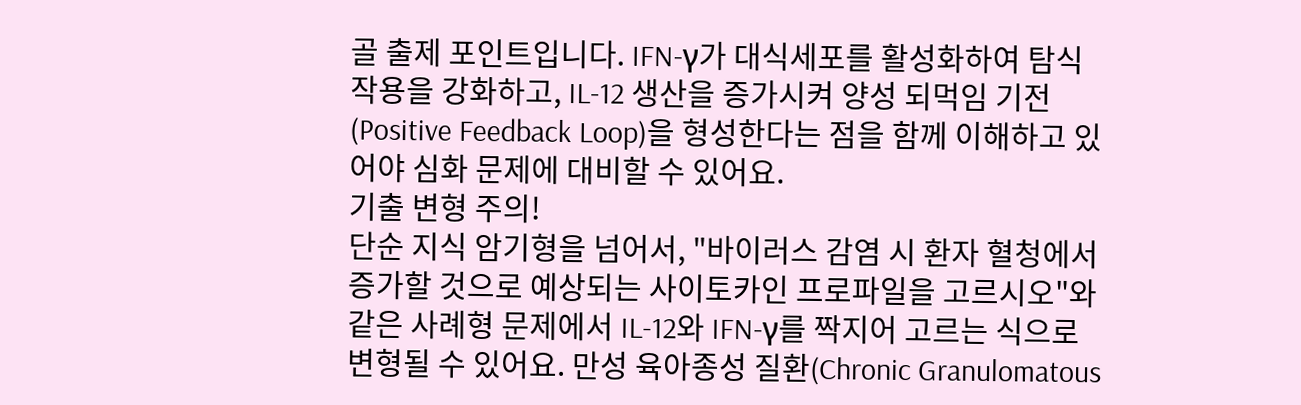골 출제 포인트입니다. IFN-γ가 대식세포를 활성화하여 탐식 작용을 강화하고, IL-12 생산을 증가시켜 양성 되먹임 기전(Positive Feedback Loop)을 형성한다는 점을 함께 이해하고 있어야 심화 문제에 대비할 수 있어요.
기출 변형 주의!
단순 지식 암기형을 넘어서, "바이러스 감염 시 환자 혈청에서 증가할 것으로 예상되는 사이토카인 프로파일을 고르시오"와 같은 사례형 문제에서 IL-12와 IFN-γ를 짝지어 고르는 식으로 변형될 수 있어요. 만성 육아종성 질환(Chronic Granulomatous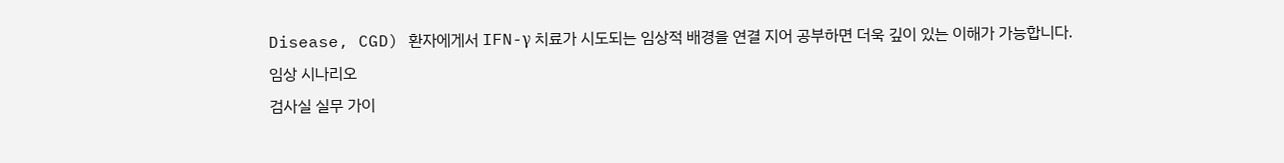Disease, CGD) 환자에게서 IFN-γ 치료가 시도되는 임상적 배경을 연결 지어 공부하면 더욱 깊이 있는 이해가 가능합니다.
임상 시나리오
검사실 실무 가이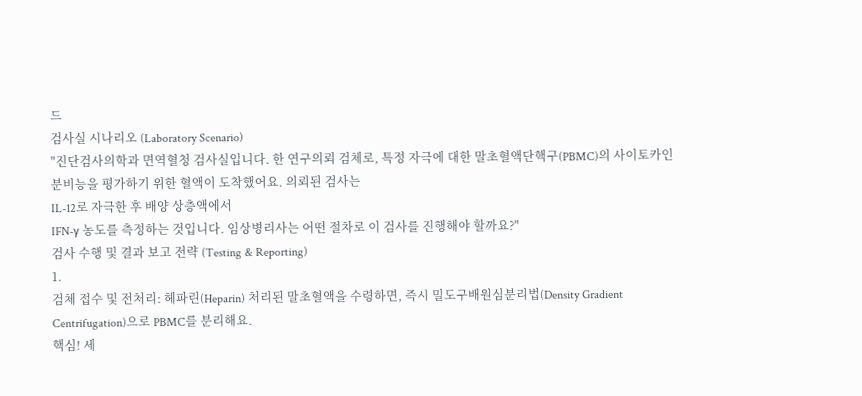드
검사실 시나리오 (Laboratory Scenario)
"진단검사의학과 면역혈청 검사실입니다. 한 연구의뢰 검체로, 특정 자극에 대한 말초혈액단핵구(PBMC)의 사이토카인 분비능을 평가하기 위한 혈액이 도착했어요. 의뢰된 검사는
IL-12로 자극한 후 배양 상층액에서
IFN-γ 농도를 측정하는 것입니다. 임상병리사는 어떤 절차로 이 검사를 진행해야 할까요?"
검사 수행 및 결과 보고 전략 (Testing & Reporting)
1.
검체 접수 및 전처리: 헤파린(Heparin) 처리된 말초혈액을 수령하면, 즉시 밀도구배원심분리법(Density Gradient Centrifugation)으로 PBMC를 분리해요.
핵심! 세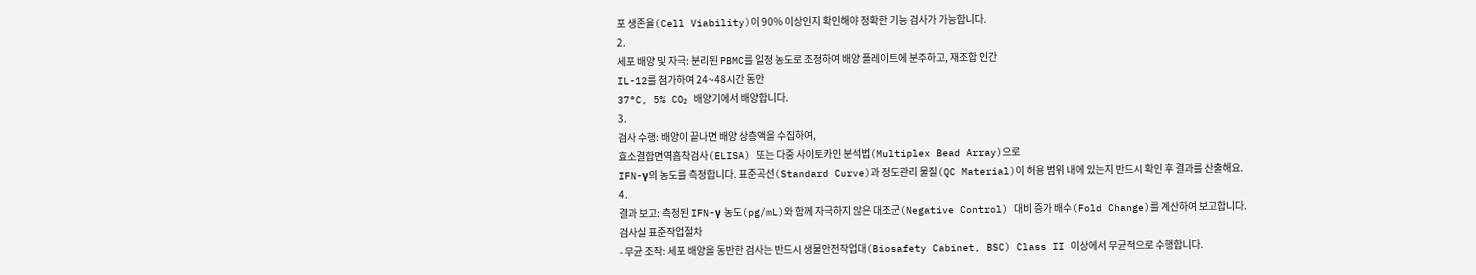포 생존율(Cell Viability)이 90% 이상인지 확인해야 정확한 기능 검사가 가능합니다.
2.
세포 배양 및 자극: 분리된 PBMC를 일정 농도로 조정하여 배양 플레이트에 분주하고, 재조합 인간
IL-12를 첨가하여 24~48시간 동안
37°C, 5% CO₂ 배양기에서 배양합니다.
3.
검사 수행: 배양이 끝나면 배양 상층액을 수집하여,
효소결합면역흡착검사(ELISA) 또는 다중 사이토카인 분석법(Multiplex Bead Array)으로
IFN-γ의 농도를 측정합니다. 표준곡선(Standard Curve)과 정도관리 물질(QC Material)이 허용 범위 내에 있는지 반드시 확인 후 결과를 산출해요.
4.
결과 보고: 측정된 IFN-γ 농도(pg/mL)와 함께 자극하지 않은 대조군(Negative Control) 대비 증가 배수(Fold Change)를 계산하여 보고합니다.
검사실 표준작업절차
- 무균 조작: 세포 배양을 동반한 검사는 반드시 생물안전작업대(Biosafety Cabinet, BSC) Class II 이상에서 무균적으로 수행합니다.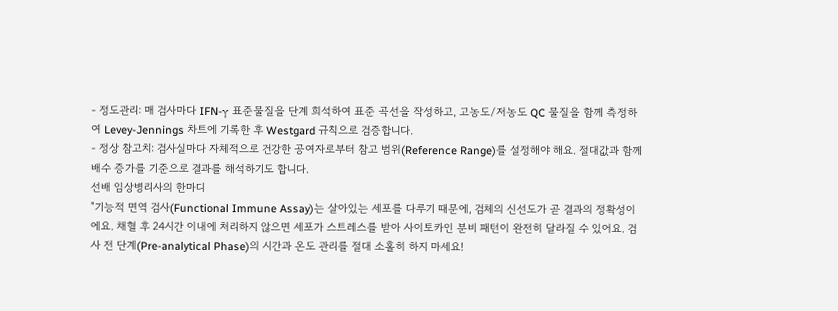- 정도관리: 매 검사마다 IFN-γ 표준물질을 단계 희석하여 표준 곡선을 작성하고, 고농도/저농도 QC 물질을 함께 측정하여 Levey-Jennings 차트에 기록한 후 Westgard 규칙으로 검증합니다.
- 정상 참고치: 검사실마다 자체적으로 건강한 공여자로부터 참고 범위(Reference Range)를 설정해야 해요. 절대값과 함께 배수 증가를 기준으로 결과를 해석하기도 합니다.
선배 임상병리사의 한마디
"기능적 면역 검사(Functional Immune Assay)는 살아있는 세포를 다루기 때문에, 검체의 신선도가 곧 결과의 정확성이에요. 채혈 후 24시간 이내에 처리하지 않으면 세포가 스트레스를 받아 사이토카인 분비 패턴이 완전히 달라질 수 있어요. 검사 전 단계(Pre-analytical Phase)의 시간과 온도 관리를 절대 소홀히 하지 마세요!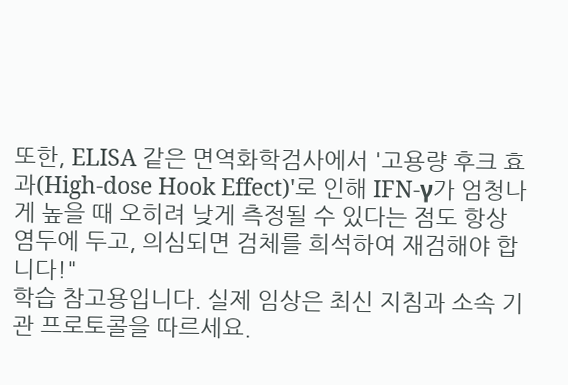또한, ELISA 같은 면역화학검사에서 '고용량 후크 효과(High-dose Hook Effect)'로 인해 IFN-γ가 엄청나게 높을 때 오히려 낮게 측정될 수 있다는 점도 항상 염두에 두고, 의심되면 검체를 희석하여 재검해야 합니다!"
학습 참고용입니다. 실제 임상은 최신 지침과 소속 기관 프로토콜을 따르세요.